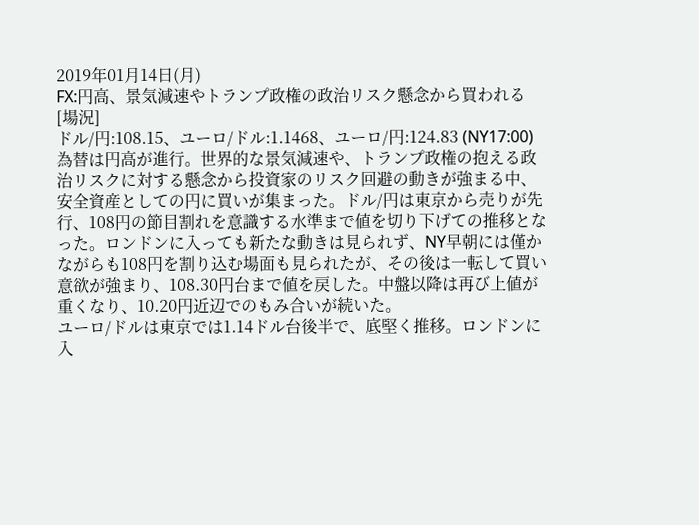2019年01月14日(月)
FX:円高、景気減速やトランプ政権の政治リスク懸念から買われる
[場況]
ドル/円:108.15、ユーロ/ドル:1.1468、ユーロ/円:124.83 (NY17:00)
為替は円高が進行。世界的な景気減速や、トランプ政権の抱える政治リスクに対する懸念から投資家のリスク回避の動きが強まる中、安全資産としての円に買いが集まった。ドル/円は東京から売りが先行、108円の節目割れを意識する水準まで値を切り下げての推移となった。ロンドンに入っても新たな動きは見られず、NY早朝には僅かながらも108円を割り込む場面も見られたが、その後は一転して買い意欲が強まり、108.30円台まで値を戻した。中盤以降は再び上値が重くなり、10.20円近辺でのもみ合いが続いた。
ユーロ/ドルは東京では1.14ドル台後半で、底堅く推移。ロンドンに入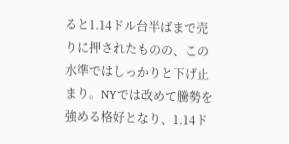ると1.14ドル台半ばまで売りに押されたものの、この水準ではしっかりと下げ止まり。NYでは改めて騰勢を強める格好となり、1.14ド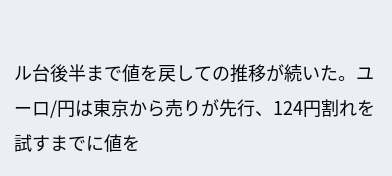ル台後半まで値を戻しての推移が続いた。ユーロ/円は東京から売りが先行、124円割れを試すまでに値を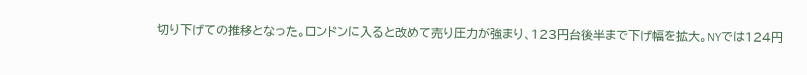切り下げての推移となった。ロンドンに入ると改めて売り圧力が強まり、123円台後半まで下げ幅を拡大。NYでは124円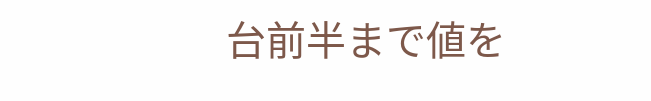台前半まで値を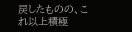戻したものの、これ以上積極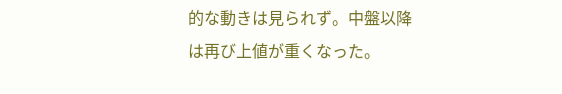的な動きは見られず。中盤以降は再び上値が重くなった。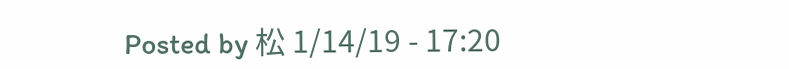Posted by 松 1/14/19 - 17:20